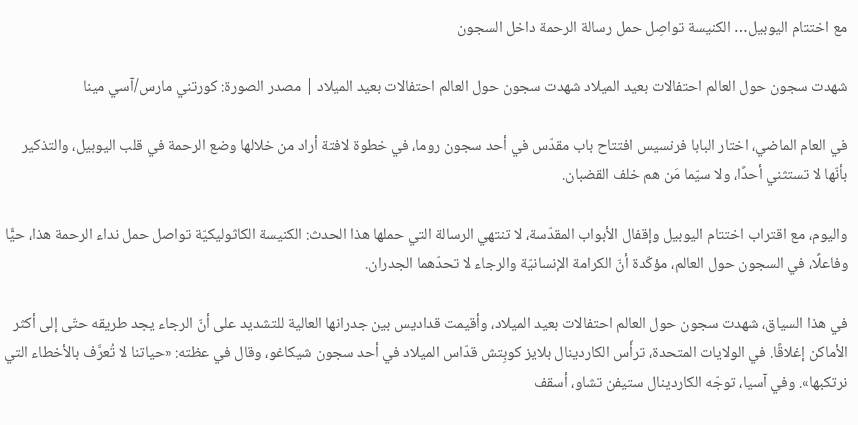مع اختتام اليوبيل… الكنيسة تواصِل حمل رسالة الرحمة داخل السجون

شهدت سجون حول العالم احتفالات بعيد الميلاد شهدت سجون حول العالم احتفالات بعيد الميلاد | مصدر الصورة: كورتني مارس/آسي مينا

في العام الماضي، اختار البابا فرنسيس افتتاح باب مقدّس في أحد سجون روما، في خطوة لافتة أراد من خلالها وضع الرحمة في قلب اليوبيل، والتذكير بأنّها لا تستثني أحدًا، ولا سيّما مَن هم خلف القضبان.

واليوم، مع اقتراب اختتام اليوبيل وإقفال الأبواب المقدّسة، لا تنتهي الرسالة التي حملها هذا الحدث: الكنيسة الكاثوليكيّة تواصل حمل نداء الرحمة هذا، حيًّا وفاعلًا، في السجون حول العالم، مؤكّدة أنّ الكرامة الإنسانيّة والرجاء لا تحدّهما الجدران.

في هذا السياق، شهدت سجون حول العالم احتفالات بعيد الميلاد، وأقيمت قداديس بين جدرانها العالية للتشديد على أنّ الرجاء يجد طريقه حتّى إلى أكثر الأماكن إغلاقًا. في الولايات المتحدة، ترأّس الكاردينال بلايز كوبِتش قدّاس الميلاد في أحد سجون شيكاغو، وقال في عظته: «حياتنا لا تُعرَّف بالأخطاء التي نرتكبها». وفي آسيا، توجّه الكاردينال ستيفن تشاو، أسقف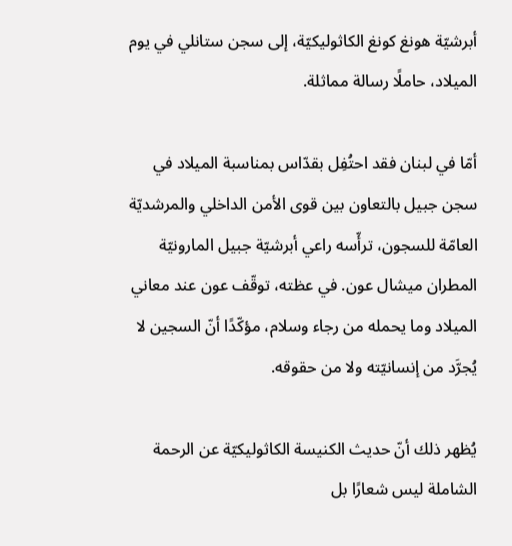أبرشيّة هونغ كونغ الكاثوليكيّة، إلى سجن ستانلي في يوم الميلاد، حاملًا رسالة مماثلة.

أمّا في لبنان فقد احتُفِل بقدّاس بمناسبة الميلاد في سجن جبيل بالتعاون بين قوى الأمن الداخلي والمرشديّة العامّة للسجون، ترأّسه راعي أبرشيّة جبيل المارونيّة المطران ميشال عون. في عظته، توقّف عون عند معاني الميلاد وما يحمله من رجاء وسلام، مؤكّدًا أنّ السجين لا يُجرَّد من إنسانيّته ولا من حقوقه.

يُظهر ذلك أنّ حديث الكنيسة الكاثوليكيّة عن الرحمة الشاملة ليس شعارًا بل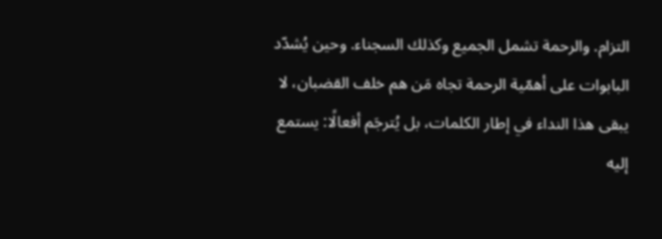التزام. والرحمة تشمل الجميع وكذلك السجناء. وحين يُشدّد البابوات على أهمّية الرحمة تجاه مَن هم خلف القضبان، لا يبقى هذا النداء في إطار الكلمات، بل يُترجَم أفعالًا: يستمع إليه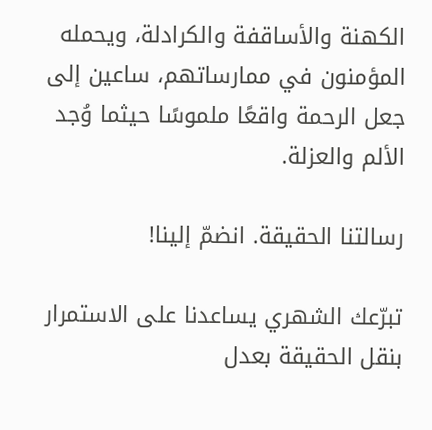الكهنة والأساقفة والكرادلة، ويحمله المؤمنون في ممارساتهم، ساعين إلى جعل الرحمة واقعًا ملموسًا حيثما وُجد الألم والعزلة.

رسالتنا الحقيقة. انضمّ إلينا!

تبرّعك الشهري يساعدنا على الاستمرار بنقل الحقيقة بعدل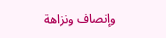وإنصاف ونزاهة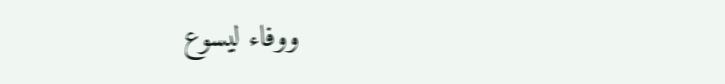ووفاء ليسوع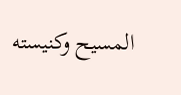المسيح وكنيسته